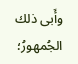وأَبى ذلك الجُمهورُ؛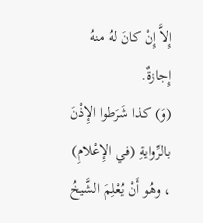إِلاَّ إِنْ كانَ لهُ منهُ إِجازةٌ.
(وَ) كذا شَرَطوا الإِذْنَ بالرِّوايةِ (في الإِعْلامِ) ، وهُو أَنْ يُعْلِمَ الشَّيخُ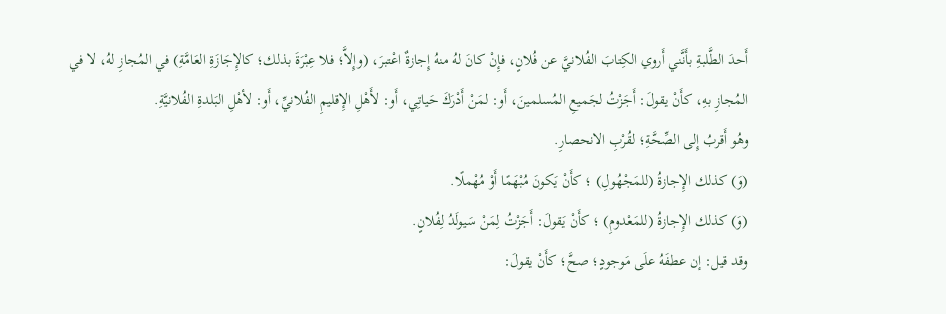أَحدَ الطَّلبةِ بأَنَّني أَروي الكِتابَ الفُلانيَّ عن فُلانٍ، فإِنْ كانَ لهُ منهُ إِجازةٌ اعْتبرَ، (وإِلاَّ؛ فلا عِبْرَةَ بذلك؛ كالإِجَازَةِ العَامَّةِ) في المُجازِ لهُ، لا في المُجازِ بهِ، كأَنْ يقولَ: أَجَزْتُ لجَميعِ المُسلمينَ، أَو: لمَنْ أَدْرَكَ حَياتِي، أَو: لأَهْلِ الإِقليمِ الفُلانيِّ، أَو: لأهْلِ البَلدةِ الفُلانيَّةِ.
وهُو أَقربُ إِلى الصِّحَّةِ؛ لقُرْبِ الانحصارِ.
(وَ) كذلك الإِجازةُ (للمَجْهُولِ) ؛ كأَنْ يَكونَ مُبْهَمًا أَوْ مُهْملًا.
(وَ) كذلك الإِجازةُ (للمَعْدومِ) ؛ كأَنْ يَقولَ: أَجَزْتُ لِمَنْ سَيولَدُ لِفُلانٍ.
وقد قيل: إن عطفَهُ علَى مَوجودٍ؛ صحَّ؛ كأَنْ يقولَ: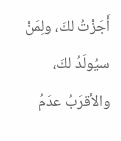أَجَزْتُ لكَ، ولِمَنْ سيُولَدُ لكَ، والأقرَبُ عدَمُ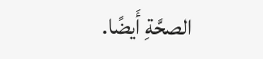الصحَّةِ أَيضًا.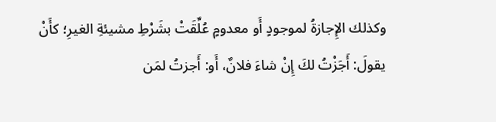وكذلك الإِجازةُ لموجودٍ أَو معدومٍ عُلِّقَتْ بشَرْطِ مشيئةِ الغيرِ؛ كأَنْ يقولَ: أَجَزْتُ لكَ إِنْ شاءَ فلانٌ، أَو: أَجزتُ لمَن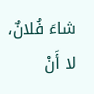شاءَ فُلانٌ، لا أَنْ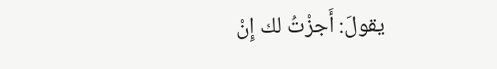يقولَ: أَجزْتُ لك إِنْ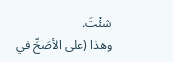شئْتَ.
وهذا (على الأصَحِّ في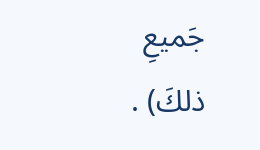جَميعِ ذلكَ) .